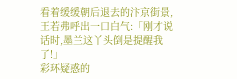看着缓缓朝后退去的汴京街景,王若弗呼出一口白气:「刚才说话时,墨兰这丫头倒是提醒我了!」
彩环疑惑的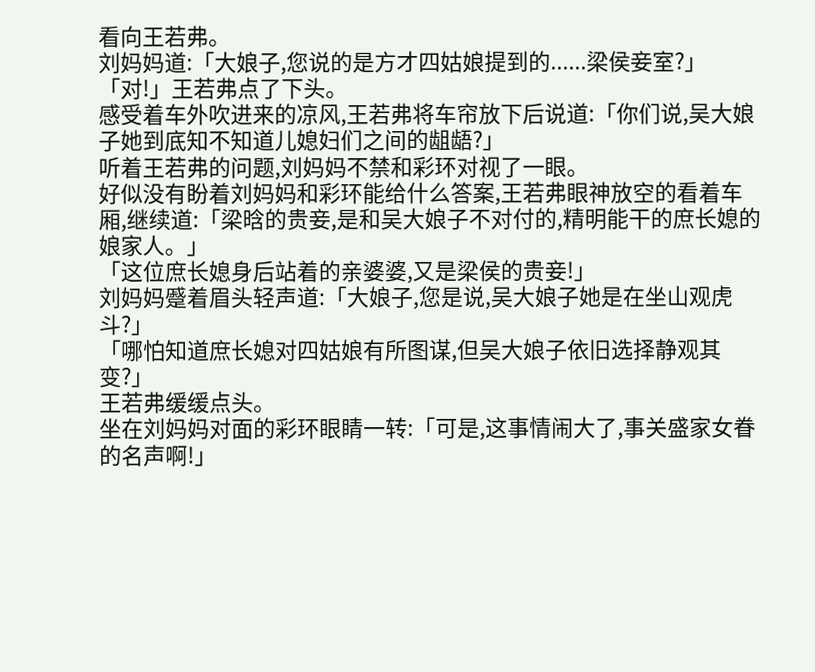看向王若弗。
刘妈妈道:「大娘子,您说的是方才四姑娘提到的......梁侯妾室?」
「对!」王若弗点了下头。
感受着车外吹进来的凉风,王若弗将车帘放下后说道:「你们说,吴大娘子她到底知不知道儿媳妇们之间的龃龉?」
听着王若弗的问题,刘妈妈不禁和彩环对视了一眼。
好似没有盼着刘妈妈和彩环能给什么答案,王若弗眼神放空的看着车厢,继续道:「梁晗的贵妾,是和吴大娘子不对付的,精明能干的庶长媳的娘家人。」
「这位庶长媳身后站着的亲婆婆,又是梁侯的贵妾!」
刘妈妈蹙着眉头轻声道:「大娘子,您是说,吴大娘子她是在坐山观虎斗?」
「哪怕知道庶长媳对四姑娘有所图谋,但吴大娘子依旧选择静观其变?」
王若弗缓缓点头。
坐在刘妈妈对面的彩环眼睛一转:「可是,这事情闹大了,事关盛家女眷的名声啊!」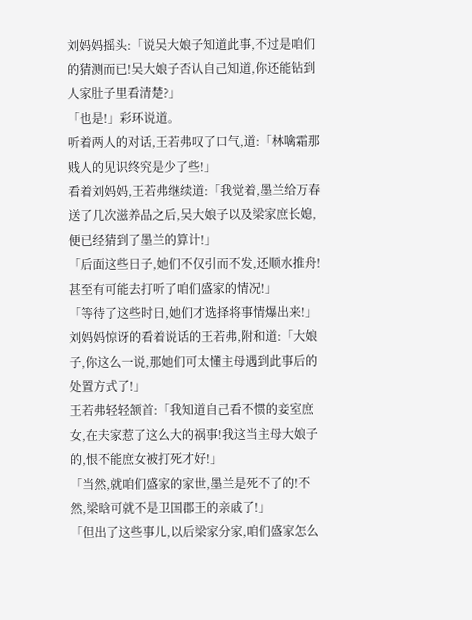刘妈妈摇头:「说吴大娘子知道此事,不过是咱们的猜测而已!吴大娘子否认自己知道,你还能钻到人家肚子里看清楚?」
「也是!」彩环说道。
听着两人的对话,王若弗叹了口气,道:「林噙霜那贱人的见识终究是少了些!」
看着刘妈妈,王若弗继续道:「我觉着,墨兰给万春送了几次滋养品之后,吴大娘子以及梁家庶长媳,便已经猜到了墨兰的算计!」
「后面这些日子,她们不仅引而不发,还顺水推舟!甚至有可能去打听了咱们盛家的情况!」
「等待了这些时日,她们才选择将事情爆出来!」
刘妈妈惊讶的看着说话的王若弗,附和道:「大娘子,你这么一说,那她们可太懂主母遇到此事后的处置方式了!」
王若弗轻轻颔首:「我知道自己看不惯的妾室庶女,在夫家惹了这么大的祸事!我这当主母大娘子的,恨不能庶女被打死才好!」
「当然,就咱们盛家的家世,墨兰是死不了的!不然,梁晗可就不是卫国郡王的亲戚了!」
「但出了这些事儿,以后梁家分家,咱们盛家怎么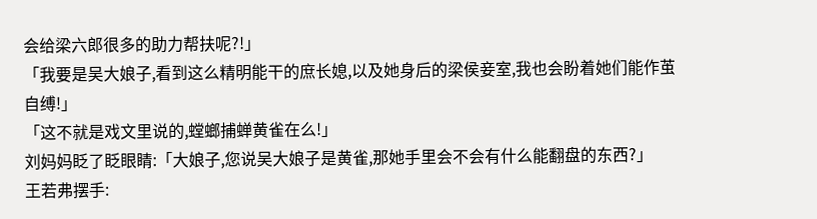会给梁六郎很多的助力帮扶呢?!」
「我要是吴大娘子,看到这么精明能干的庶长媳,以及她身后的梁侯妾室,我也会盼着她们能作茧自缚!」
「这不就是戏文里说的,螳螂捕蝉黄雀在么!」
刘妈妈眨了眨眼睛:「大娘子,您说吴大娘子是黄雀,那她手里会不会有什么能翻盘的东西?」
王若弗摆手: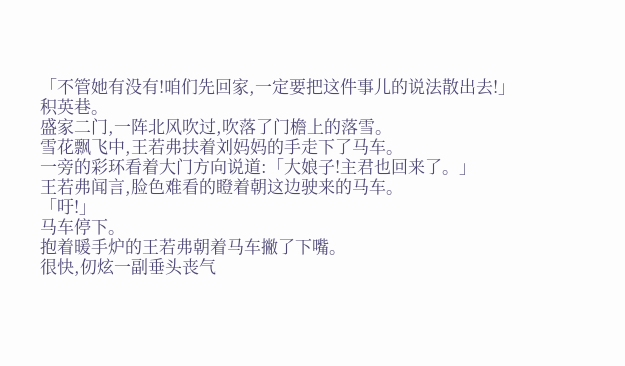「不管她有没有!咱们先回家,一定要把这件事儿的说法散出去!」
积英巷。
盛家二门,一阵北风吹过,吹落了门檐上的落雪。
雪花飘飞中,王若弗扶着刘妈妈的手走下了马车。
一旁的彩环看着大门方向说道:「大娘子!主君也回来了。」
王若弗闻言,脸色难看的瞪着朝这边驶来的马车。
「吁!」
马车停下。
抱着暖手炉的王若弗朝着马车撇了下嘴。
很快,仞炫一副垂头丧气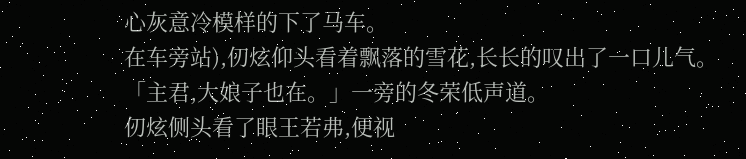心灰意冷模样的下了马车。
在车旁站),仞炫仰头看着飘落的雪花,长长的叹出了一口儿气。
「主君,大娘子也在。」一旁的冬荣低声道。
仞炫侧头看了眼王若弗,便视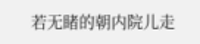若无睹的朝内院儿走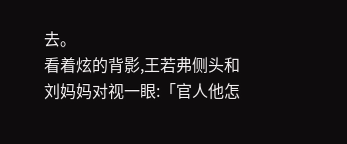去。
看着炫的背影,王若弗侧头和刘妈妈对视一眼:「官人他怎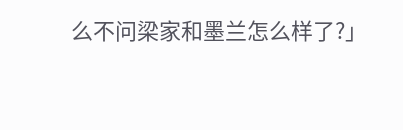么不问梁家和墨兰怎么样了?」